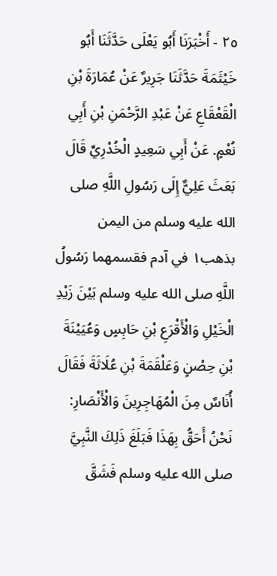٢٥ - أَخْبَرَنَا أَبُو يَعْلَى حَدَّثَنَا أَبُو خَيْثَمَةَ حَدَّثَنَا جَرِيرٌ عَنْ عُمَارَةَ بْنِ الْقَعْقَاعِ عَنْ عَبْدِ الرَّحْمَنِ بْنِ أَبِي نُعْمٍ. عَنْ أَبِي سَعِيدٍ الْخُدْرِيِّ قَالَ بَعَثَ عَلِيٌّ إِلَى رَسُولِ اللَّهِ صلى الله عليه وسلم من اليمن بذهب١ في آدم فقسمهما رَسُولُ اللَّهِ صلى الله عليه وسلم بَيْنَ زَيْدِ الْخَيْلِ وَالْأَقْرَعِ بْنِ حَابِسٍ وَعُيَيْنَةَ بْنِ حِصْنٍ وَعَلْقَمَةَ بْنِ عُلَاثَةَ فَقَالَ أُنَاسٌ مِنَ الْمُهَاجِرِينَ وَالْأَنْصَارِ: نَحْنُ أَحَقُّ بِهَذَا فَبَلَغَ ذَلِكَ النَّبِيَّ صلى الله عليه وسلم فَشَقَّ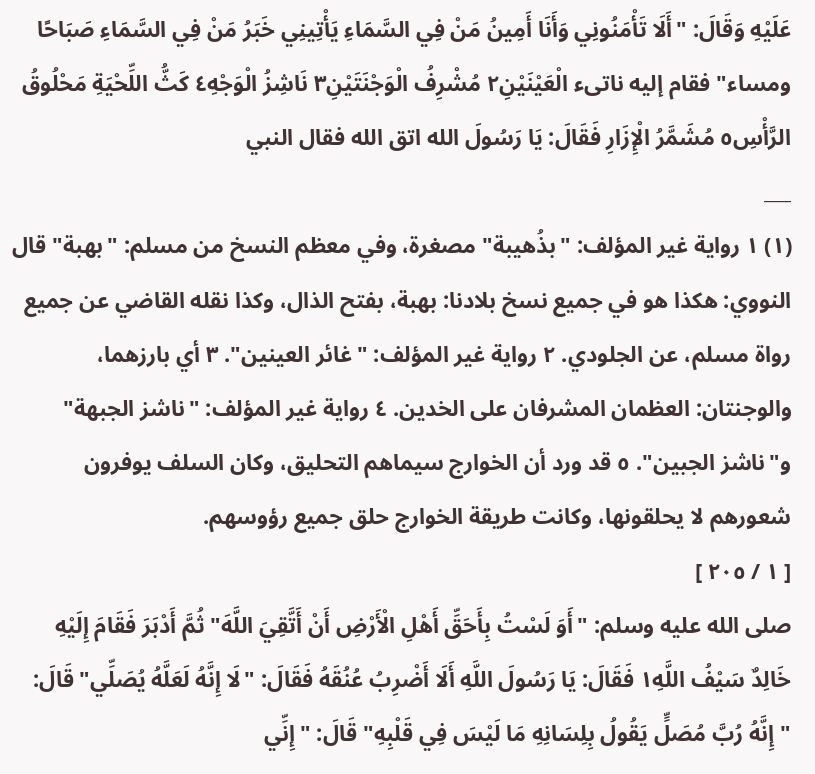عَلَيْهِ وَقَالَ: "أَلَا تَأْمَنُونِي وَأَنَا أَمِينُ مَنْ فِي السَّمَاءِ يَأْتِينِي خَبَرُ مَنْ فِي السَّمَاءِ صَبَاحًا ومساء" فقام إليه ناتىء الْعَيْنَيْنِ٢ مُشْرِفُ الْوَجْنَتَيْنِ٣ نَاشِزُ الْوَجْهِ٤ كَثُّ اللِّحْيَةِ مَحْلُوقُ الرَّأْسِ٥ مُشَمَّرُ الْإِزَارِ فَقَالَ: يَا رَسُولَ الله اتق الله فقال النبي
___
(١) ١ رواية غير المؤلف: "بذُهيبة" مصغرة، وفي معظم النسخ من مسلم: "بهبة" قال النووي: هكذا هو في جميع نسخ بلادنا: بهبة، بفتح الذال، وكذا نقله القاضي عن جميع رواة مسلم، عن الجلودي. ٢ رواية غير المؤلف: "غائر العينين". ٣ أي بارزهما، والوجنتان: العظمان المشرفان على الخدين. ٤ رواية غير المؤلف: "ناشز الجبهة" و"ناشز الجبين". ٥ قد ورد أن الخوارج سيماهم التحليق، وكان السلف يوفرون شعورهم لا يحلقونها، وكانت طريقة الخوارج حلق جميع رؤوسهم.
[ ١ / ٢٠٥ ]
صلى الله عليه وسلم: "أَوَ لَسْتُ بِأَحَقِّ أَهْلِ الْأَرْضِ أَنْ أَتَّقِيَ اللَّهَ" ثُمَّ أَدْبَرَ فَقَامَ إِلَيْهِ خَالِدٌ سَيْفُ اللَّهِ١ فَقَالَ: يَا رَسُولَ اللَّهِ أَلَا أَضْرِبُ عُنُقَهُ فَقَالَ: "لَا إِنَّهُ لَعَلَّهُ يُصَلِّي" قَالَ: "إِنَّهُ رُبَّ مُصَلٍّ يَقُولُ بِلِسَانِهِ مَا لَيْسَ فِي قَلْبِهِ" قَالَ: "إِنِّي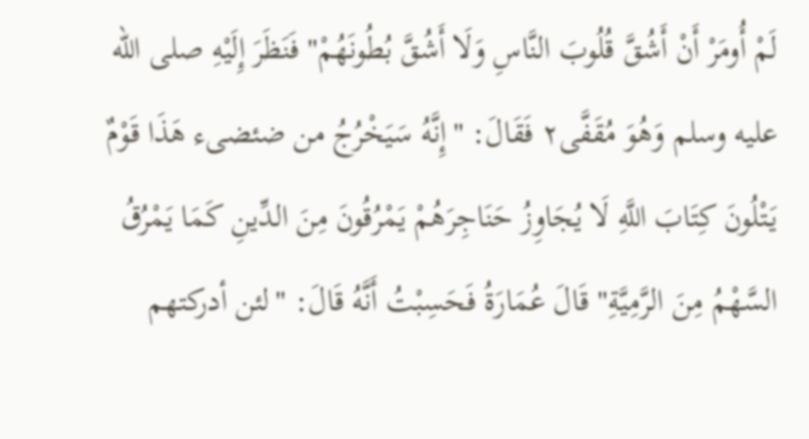لَمْ أُومَرْ أَنْ أَشُقَّ قُلُوبَ النَّاسِ وَلَا أَشُقَّ بُطُونَهُمْ" فَنَظَرَ إِلَيْهِ صلى الله عليه وسلم وَهُوَ مُقَفَّى٢ فَقَالَ: "إِنَّهُ سَيَخْرُجُ من ضئضىء هَذَا قَوْمٌ يَتْلُونَ كِتَابَ اللَّهِ لَا يُجَاوِزُ حَنَاجِرَهُمْ يَمْرُقُونَ مِنَ الدِّينِ كَمَا يَمْرُقُ السَّهْمُ مِنَ الرَّمِيَّةِ" قَالَ عُمَارَةُ فَحَسِبْتُ أَنَّهُ قَالَ: "لئن أدركتهم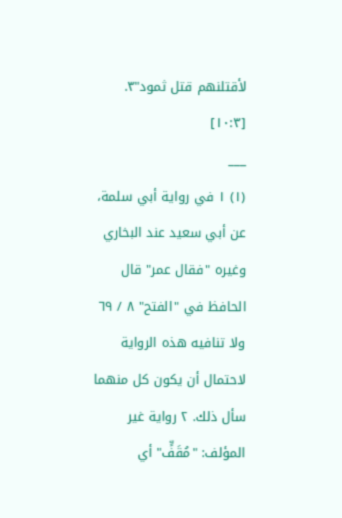لأقتلنهم قتل ثمود"٣. [١٠:٣]
___
(١) ١ في رواية أبي سلمة، عن أبي سعيد عند البخاري وغيره "فقال عمر" قال الحافظ في "الفتح" ٨ / ٦٩ ولا تنافيه هذه الرواية لاحتمال أن يكون كل منهما سأل ذلك. ٢ رواية غير المؤلف: "مُقَفٍّ" أي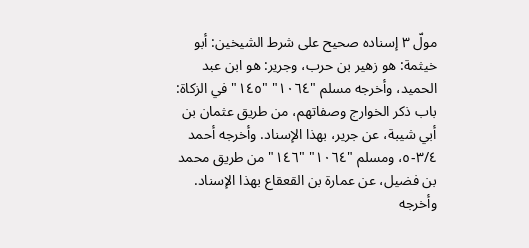مولّ ٣ إسناده صحيح على شرط الشيخين: أبو خيثمة: هو زهير بن حرب، وجرير: هو ابن عبد الحميد، وأخرجه مسلم "١٠٦٤" "١٤٥" في الزكاة: باب ذكر الخوارج وصفاتهم، من طريق عثمان بن أبي شيبة، عن جرير، بهذا الإسناد. وأخرجه أحمد ٣/٤-٥، ومسلم "١٠٦٤" "١٤٦" من طريق محمد بن فضيل، عن عمارة بن القعقاع بهذا الإسناد. وأخرجه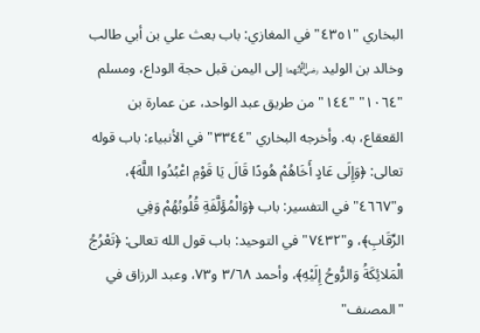البخاري "٤٣٥١" في المغازي: باب بعث علي بن أبي طالب وخالد بن الوليد ﵄ إلى اليمن قبل حجة الوداع، ومسلم "١٠٦٤" "١٤٤" من طريق عبد الواحد، عن عمارة بن القعقاع، به. وأخرجه البخاري "٣٣٤٤" في الأنبياء: باب قوله تعالى: ﴿وَإِلَى عَادٍ أَخَاهُمْ هُودًا قَالَ يَا قَوْمِ اعْبُدُوا اللَّهَ﴾، و"٤٦٦٧" في التفسير: باب ﴿وَالْمُؤَلَّفَةِ قُلُوبُهُمْ وَفِي الرِّقَابِ﴾، و"٧٤٣٢" في التوحيد: باب قول الله تعالى: ﴿تَعْرُجُ الْمَلائِكَةُ وَالرُّوحُ إِلَيْهِ﴾، وأحمد ٣/٦٨ و٧٣، وعبد الرزاق في "المصنف"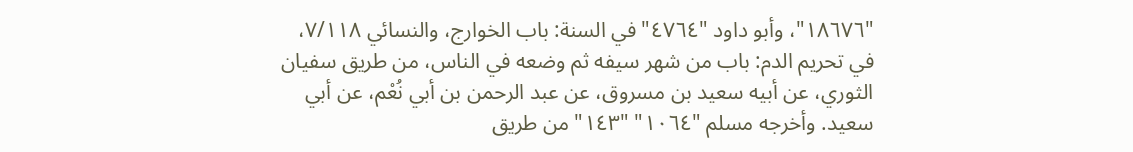"١٨٦٧٦"، وأبو داود "٤٧٦٤" في السنة: باب الخوارج، والنسائي ٧/١١٨، في تحريم الدم: باب من شهر سيفه ثم وضعه في الناس، من طريق سفيان الثوري، عن أبيه سعيد بن مسروق، عن عبد الرحمن بن أبي نُعْم، عن أبي سعيد. وأخرجه مسلم "١٠٦٤" "١٤٣" من طريق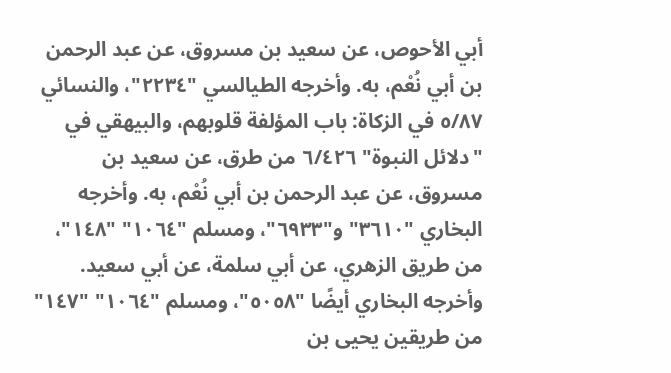أبي الأحوص، عن سعيد بن مسروق، عن عبد الرحمن بن أبي نُعْم، به. وأخرجه الطيالسي "٢٢٣٤"، والنسائي ٥/٨٧ في الزكاة: باب المؤلفة قلوبهم، والبيهقي في "دلائل النبوة" ٦/٤٢٦ من طرق، عن سعيد بن مسروق، عن عبد الرحمن بن أبي نُعْم، به. وأخرجه البخاري "٣٦١٠" و"٦٩٣٣"، ومسلم "١٠٦٤" "١٤٨"، من طريق الزهري، عن أبي سلمة، عن أبي سعيد. وأخرجه البخاري أيضًا "٥٠٥٨"، ومسلم "١٠٦٤" "١٤٧" من طريقين يحيى بن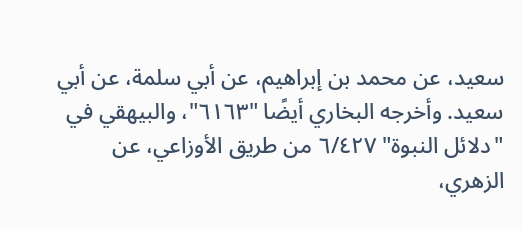سعيد، عن محمد بن إبراهيم، عن أبي سلمة، عن أبي سعيد. وأخرجه البخاري أيضًا "٦١٦٣"، والبيهقي في "دلائل النبوة" ٦/٤٢٧ من طريق الأوزاعي، عن الزهري،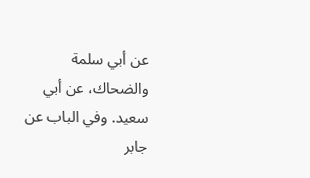عن أبي سلمة والضحاك، عن أبي سعيد. وفي الباب عن جابر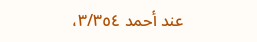عند أحمد ٣/٣٥٤،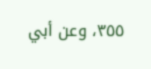٣٥٥، وعن أبي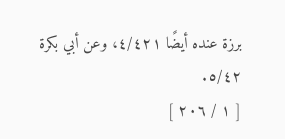برزة عنده أيضًا ٤/٤٢١، وعن أبي بكرة ٥/٤٢.
[ ١ / ٢٠٦ ]